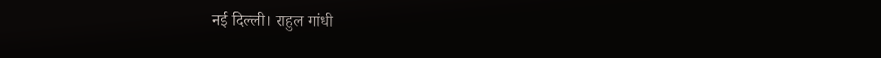नई दिल्ली। राहुल गांधी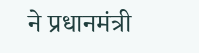ने प्रधानमंत्री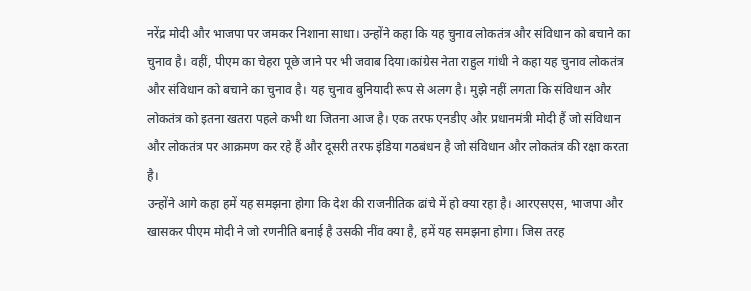नरेंद्र मोदी और भाजपा पर जमकर निशाना साधा। उन्होंने कहा कि यह चुनाव लोकतंत्र और संविधान को बचाने का चुनाव है। वहीं, पीएम का चेहरा पूछे जाने पर भी जवाब दिया।कांग्रेस नेता राहुल गांधी ने कहा यह चुनाव लोकतंत्र और संविधान को बचाने का चुनाव है। यह चुनाव बुनियादी रूप से अलग है। मुझे नहीं लगता कि संविधान और लोकतंत्र को इतना खतरा पहले कभी था जितना आज है। एक तरफ एनडीए और प्रधानमंत्री मोदी हैं जो संविधान और लोकतंत्र पर आक्रमण कर रहे हैं और दूसरी तरफ इंडिया गठबंधन है जो संविधान और लोकतंत्र की रक्षा करता है।
उन्होंने आगे कहा हमें यह समझना होगा कि देश की राजनीतिक ढांचे में हो क्या रहा है। आरएसएस, भाजपा और खासकर पीएम मोदी ने जो रणनीति बनाई है उसकी नींव क्या है, हमें यह समझना होगा। जिस तरह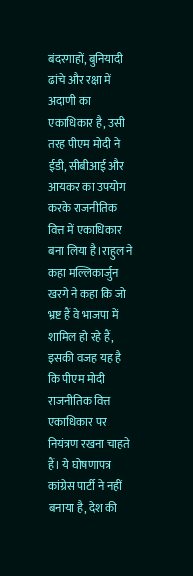बंदरगाहों, बुनियादी ढांचे और रक्षा में अदाणी का एकाधिकार है, उसी तरह पीएम मोदी ने ईडी, सीबीआई और आयकर का उपयोग करके राजनीतिक वित्त में एकाधिकार बना लिया है।राहुल ने कहा मल्लिकार्जुन खरगे ने कहा कि जो भ्रष्ट हैं वे भाजपा में शामिल हो रहे हैं, इसकी वजह यह है कि पीएम मोदी राजनीतिक वित्त एकाधिकार पर नियंत्रण रखना चाहते हैं। ये घोषणापत्र कांग्रेस पार्टी ने नहीं बनाया है, देश की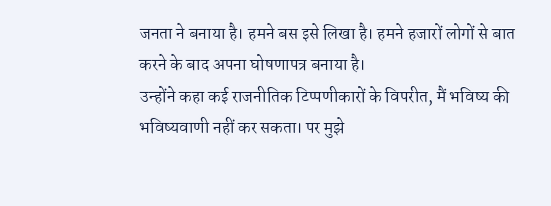जनता ने बनाया है। हमने बस इसे लिखा है। हमने हजारों लोगों से बात करने के बाद अपना घोषणापत्र बनाया है।
उन्होंने कहा कई राजनीतिक टिप्पणीकारों के विपरीत, मैं भविष्य की भविष्यवाणी नहीं कर सकता। पर मुझे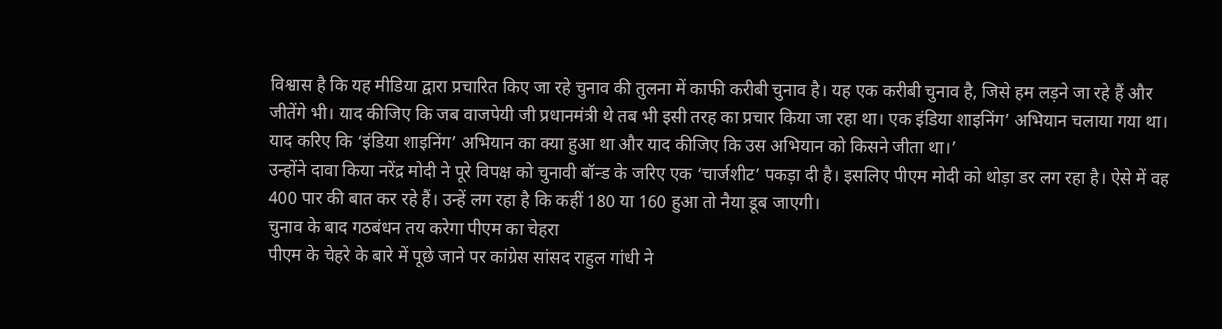विश्वास है कि यह मीडिया द्वारा प्रचारित किए जा रहे चुनाव की तुलना में काफी करीबी चुनाव है। यह एक करीबी चुनाव है, जिसे हम लड़ने जा रहे हैं और जीतेंगे भी। याद कीजिए कि जब वाजपेयी जी प्रधानमंत्री थे तब भी इसी तरह का प्रचार किया जा रहा था। एक इंडिया शाइनिंग’ अभियान चलाया गया था। याद करिए कि ‘इंडिया शाइनिंग’ अभियान का क्या हुआ था और याद कीजिए कि उस अभियान को किसने जीता था।’
उन्होंने दावा किया नरेंद्र मोदी ने पूरे विपक्ष को चुनावी बॉन्ड के जरिए एक ‘चार्जशीट’ पकड़ा दी है। इसलिए पीएम मोदी को थोड़ा डर लग रहा है। ऐसे में वह 400 पार की बात कर रहे हैं। उन्हें लग रहा है कि कहीं 180 या 160 हुआ तो नैया डूब जाएगी।
चुनाव के बाद गठबंधन तय करेगा पीएम का चेहरा
पीएम के चेहरे के बारे में पूछे जाने पर कांग्रेस सांसद राहुल गांधी ने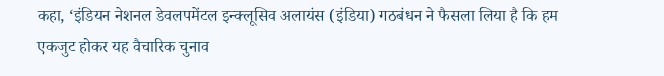कहा, ‘इंडियन नेशनल डेवलपमेंटल इन्क्लूसिव अलायंस (इंडिया) गठबंधन ने फैसला लिया है कि हम एकजुट होकर यह वैचारिक चुनाव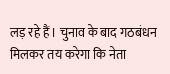लड़ रहे हैं। चुनाव के बाद गठबंधन मिलकर तय करेगा कि नेता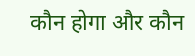कौन होगा और कौन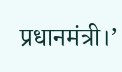प्रधानमंत्री।’